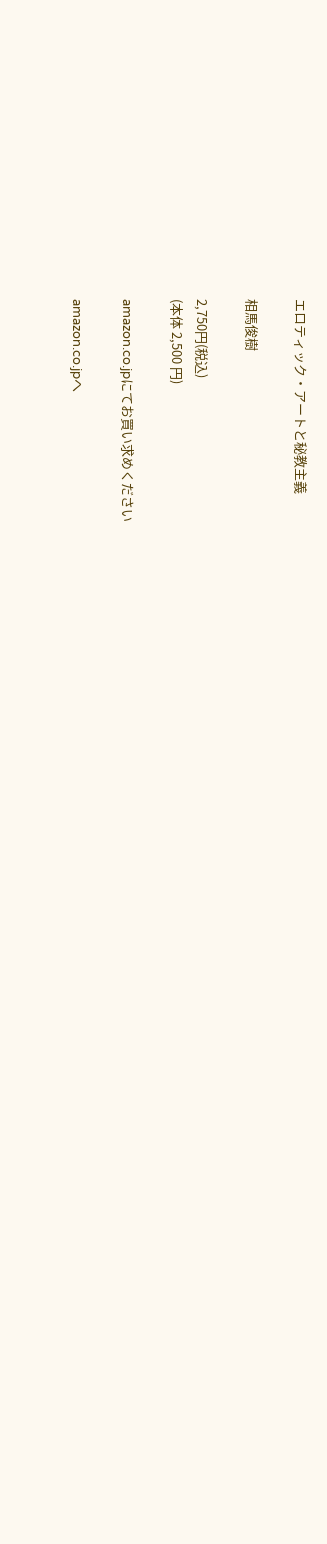エロティック・アートと秘教主義

相馬俊樹

2,750円(税込)
(本体 2,500 円)

amazon.co.jpにてお買い求めください

amazon.co.jpへ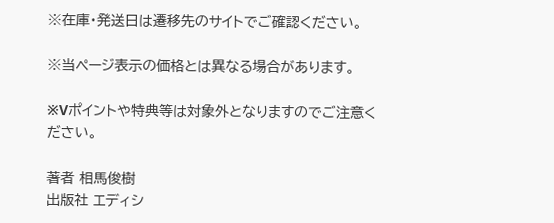※在庫・発送日は遷移先のサイトでご確認ください。

※当ページ表示の価格とは異なる場合があります。

※Vポイントや特典等は対象外となりますのでご注意ください。

著者 相馬俊樹
出版社 エディシ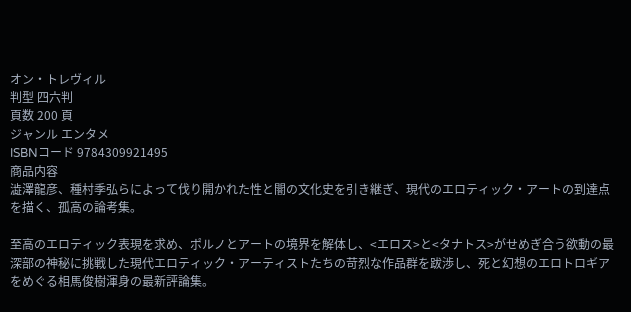オン・トレヴィル
判型 四六判
頁数 200 頁
ジャンル エンタメ
ISBNコード 9784309921495
商品内容
澁澤龍彦、種村季弘らによって伐り開かれた性と闇の文化史を引き継ぎ、現代のエロティック・アートの到達点を描く、孤高の論考集。

至高のエロティック表現を求め、ポルノとアートの境界を解体し、<エロス>と<タナトス>がせめぎ合う欲動の最深部の神秘に挑戦した現代エロティック・アーティストたちの苛烈な作品群を跋渉し、死と幻想のエロトロギアをめぐる相馬俊樹渾身の最新評論集。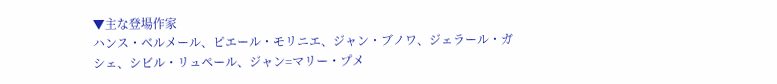▼主な登場作家
ハンス・ベルメール、ピエール・モリニエ、ジャン・ブノワ、ジェラール・ガシェ、シビル・リュペール、ジャン=マリー・プメ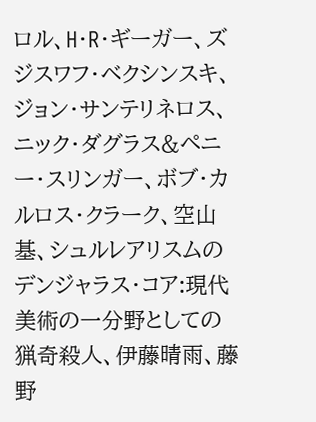ロル、H・R・ギーガー、ズジスワフ・ベクシンスキ、ジョン・サンテリネロス、ニック・ダグラス&ペニー・スリンガー、ボブ・カルロス・クラーク、空山基、シュルレアリスムのデンジャラス・コア:現代美術の一分野としての猟奇殺人、伊藤晴雨、藤野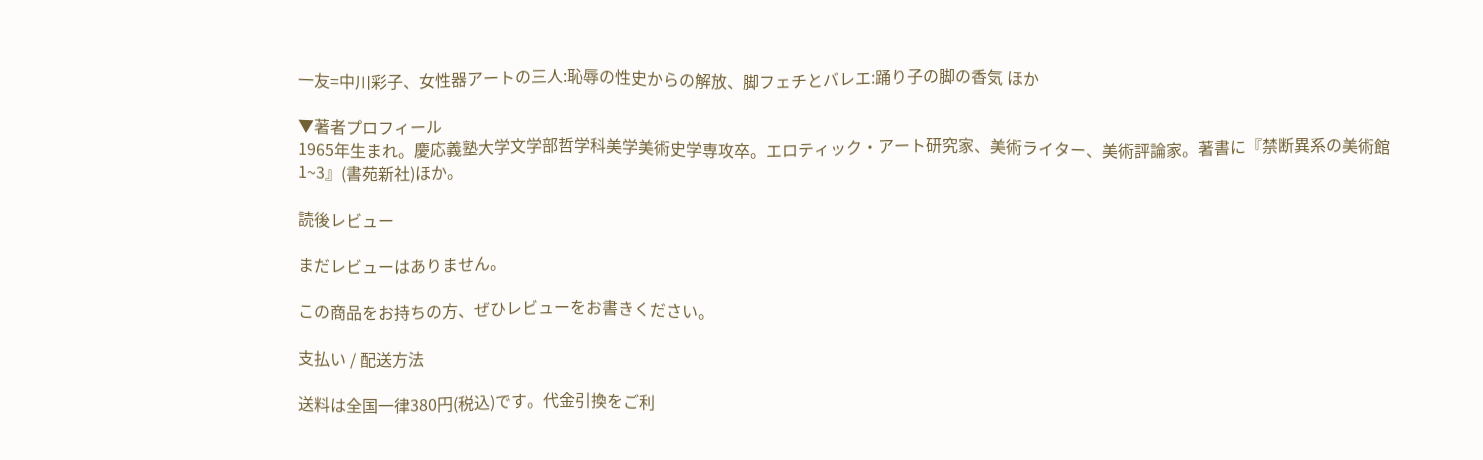一友=中川彩子、女性器アートの三人:恥辱の性史からの解放、脚フェチとバレエ:踊り子の脚の香気 ほか

▼著者プロフィール
1965年生まれ。慶応義塾大学文学部哲学科美学美術史学専攻卒。エロティック・アート研究家、美術ライター、美術評論家。著書に『禁断異系の美術館 1~3』(書苑新社)ほか。

読後レビュー

まだレビューはありません。

この商品をお持ちの方、ぜひレビューをお書きください。

支払い / 配送方法

送料は全国一律380円(税込)です。代金引換をご利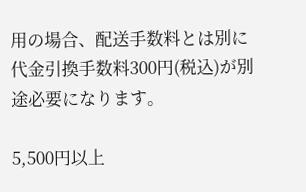用の場合、配送手数料とは別に代金引換手数料300円(税込)が別途必要になります。

5,500円以上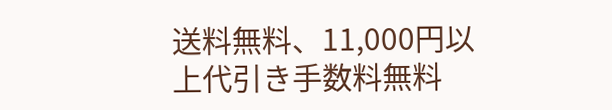送料無料、11,000円以上代引き手数料無料